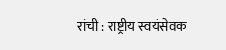रांची : राष्ट्रीय स्वयंसेवक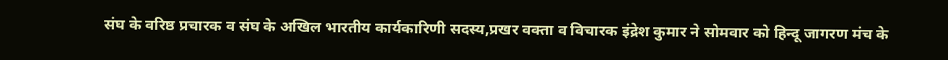संघ के वरिष्ठ प्रचारक व संघ के अखिल भारतीय कार्यकारिणी सदस्य,प्रखर वक्ता व विचारक इंद्रेश कुमार ने सोमवार को हिन्दू जागरण मंच के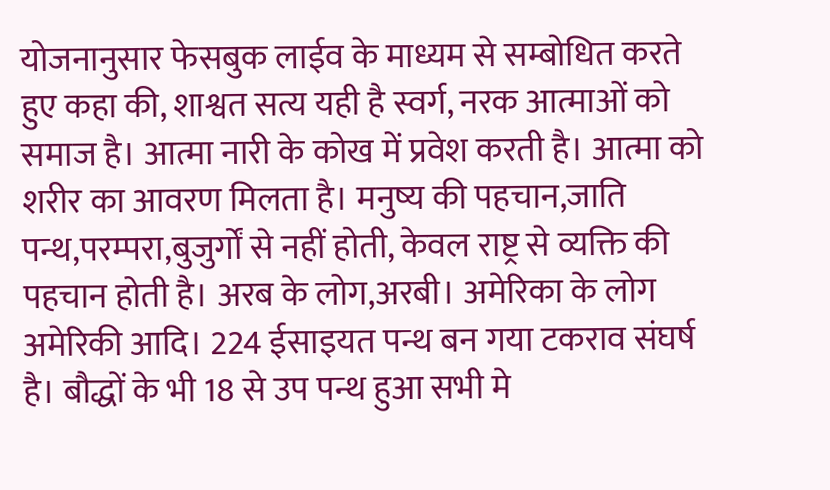योजनानुसार फेसबुक लाईव के माध्यम से सम्बोधित करते हुए कहा की, शाश्वत सत्य यही है स्वर्ग, नरक आत्माओं को समाज है। आत्मा नारी के कोख में प्रवेश करती है। आत्मा को शरीर का आवरण मिलता है। मनुष्य की पहचान,जाति पन्थ,परम्परा,बुजुर्गों से नहीं होती, केवल राष्ट्र से व्यक्ति की पहचान होती है। अरब के लोग,अरबी। अमेरिका के लोग अमेरिकी आदि। 224 ईसाइयत पन्थ बन गया टकराव संघर्ष है। बौद्धों के भी 18 से उप पन्थ हुआ सभी मे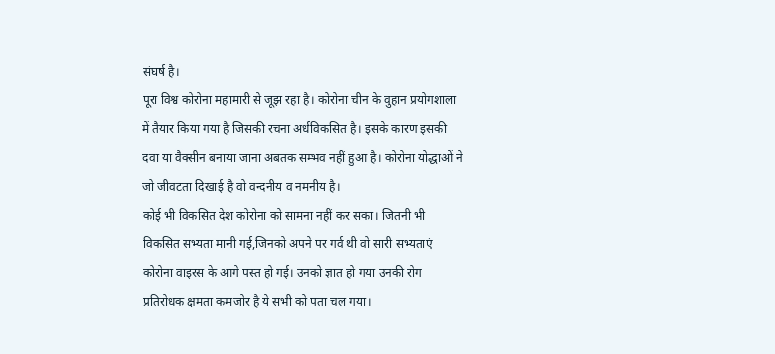संघर्ष है।
पूरा विश्व कोरोना महामारी से जूझ रहा है। कोरोना चीन के वुहान प्रयोगशाला में तैयार किया गया है जिसकी रचना अर्धविकसित है। इसके कारण इसकी दवा या वैक्सीन बनाया जाना अबतक सम्भव नहीं हुआ है। कोरोना योद्धाओं ने जो जीवटता दिखाई है वो वन्दनीय व नमनीय है।
कोई भी विकसित देश कोरोना को सामना नहीं कर सका। जितनी भी विकसित सभ्यता मानी गई,जिनको अपने पर गर्व थी वो सारी सभ्यताएं कोरोना वाइरस के आगे पस्त हो गई। उनको ज्ञात हो गया उनकी रोग प्रतिरोधक क्षमता कमजोर है ये सभी को पता चल गया।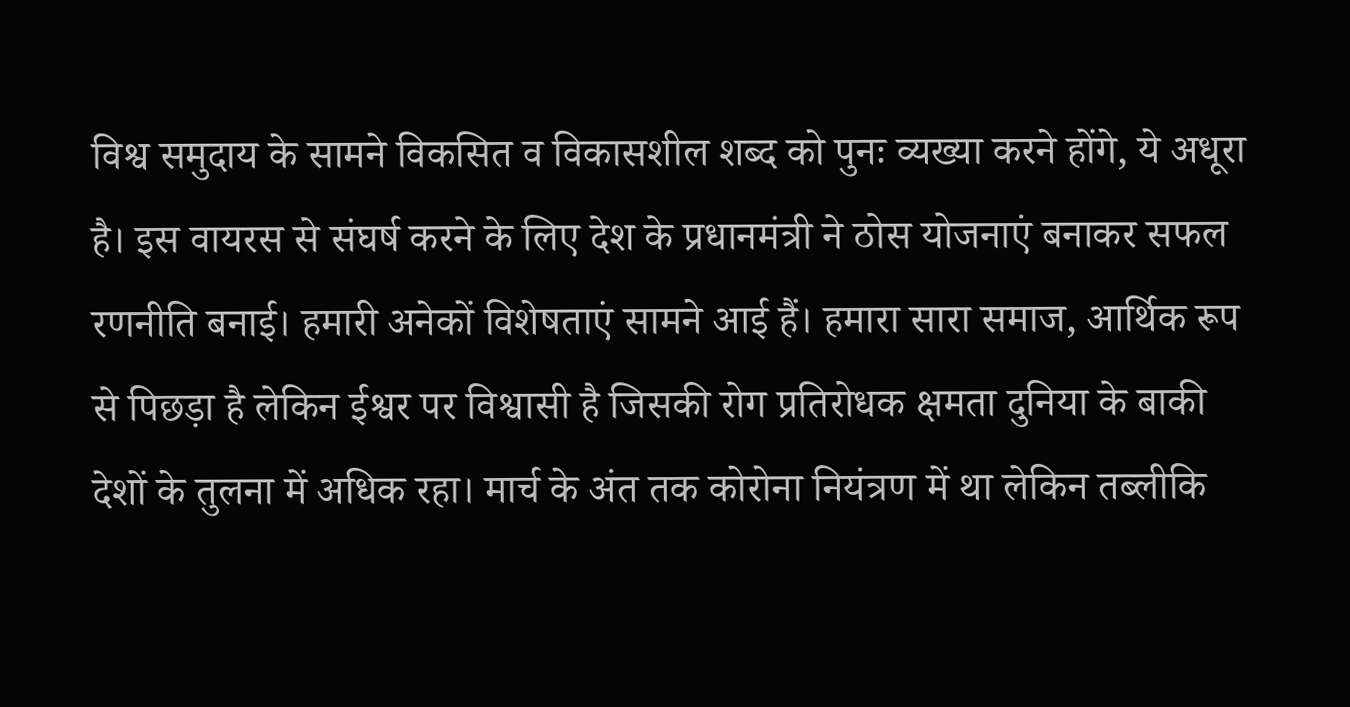विश्व समुदाय के सामने विकसित व विकासशील शब्द को पुनः व्यख्या करने होंगे, ये अधूरा है। इस वायरस से संघर्ष करने के लिए देश के प्रधानमंत्री ने ठोस योजनाएं बनाकर सफल रणनीति बनाई। हमारी अनेकों विशेषताएं सामने आई हैं। हमारा सारा समाज, आर्थिक रूप से पिछड़ा है लेकिन ईश्वर पर विश्वासी है जिसकी रोग प्रतिरोधक क्षमता दुनिया के बाकी देशों के तुलना में अधिक रहा। मार्च के अंत तक कोरोना नियंत्रण में था लेकिन तब्लीकि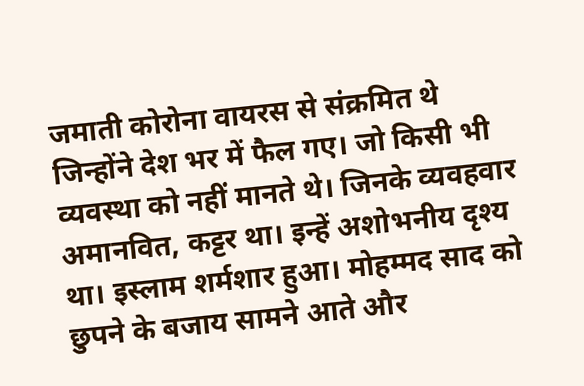जमाती कोरोना वायरस से संक्रमित थे जिन्होंने देश भर में फैल गए। जो किसी भी व्यवस्था को नहीं मानते थे। जिनके व्यवहवार अमानवित, कट्टर था। इन्हें अशोभनीय दृश्य था। इस्लाम शर्मशार हुआ। मोहम्मद साद को छुपने के बजाय सामने आते और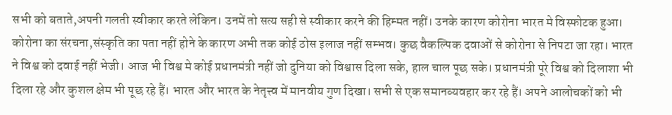सभी को बताते,अपनी गलती स्वीकार करते लेकिन। उनमें तो सत्य सही से स्वीकार करने की हिम्मत नहीं। उनके कारण कोरोना भारत मे विस्फोटक हुआ।
कोरोना का संरचना,संस्कृति का पता नहीं होने के कारण अभी तक कोई ठोस इलाज नहीं सम्भव। कुछ वैकल्पिक दवाओं से कोरोना से निपटा जा रहा। भारत ने विश्व को दवाई नहीं भेजी। आज भी विश्व मे कोई प्रधानमंत्री नहीं जो दुनिया को विश्वास दिला सके, हाल चाल पूछ सके। प्रधानमंत्री पूरे विश्व को दिलाशा भी दिला रहे और कुशल क्षेम भी पूछ रहे हैं। भारत और भारत के नेतृत्त्व में मानवीय गुण दिखा। सभी से एक समानव्यवहार कर रहे हैं। अपने आलोचकों को भी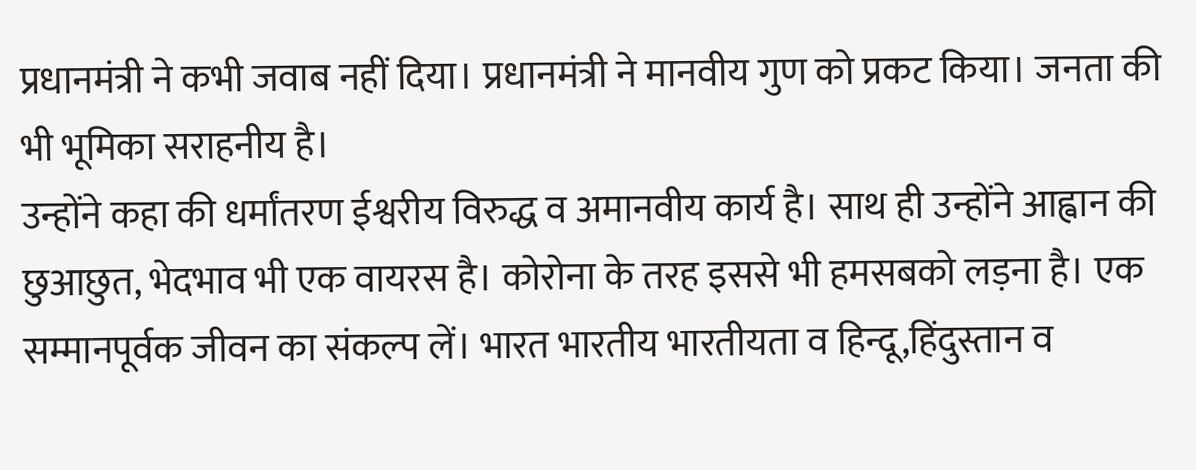प्रधानमंत्री ने कभी जवाब नहीं दिया। प्रधानमंत्री ने मानवीय गुण को प्रकट किया। जनता की भी भूमिका सराहनीय है।
उन्होंने कहा की धर्मांतरण ईश्वरीय विरुद्ध व अमानवीय कार्य है। साथ ही उन्होंने आह्वान की छुआछुत, भेदभाव भी एक वायरस है। कोरोना के तरह इससे भी हमसबको लड़ना है। एक सम्मानपूर्वक जीवन का संकल्प लें। भारत भारतीय भारतीयता व हिन्दू,हिंदुस्तान व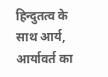हिन्दुतत्व के साथ आर्य, आर्यावर्त का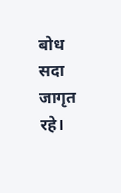बोध सदा जागृत रहे।